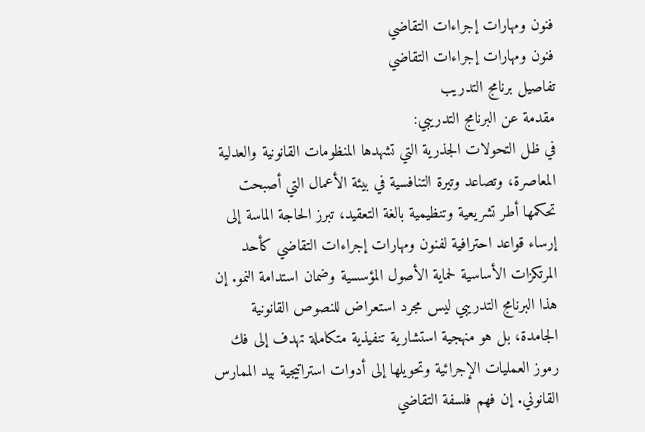فنون ومهارات إجراءات التقاضي
فنون ومهارات إجراءات التقاضي
تفاصيل برنامج التدريب
مقدمة عن البرنامج التدريبي:
في ظل التحولات الجذرية التي تشهدها المنظومات القانونية والعدلية المعاصرة، وتصاعد وتيرة التنافسية في بيئة الأعمال التي أصبحت تحكمها أطر تشريعية وتنظيمية بالغة التعقيد، تبرز الحاجة الماسة إلى إرساء قواعد احترافية لفنون ومهارات إجراءات التقاضي كأحد المرتكزات الأساسية لحماية الأصول المؤسسية وضمان استدامة النمو. إن هذا البرنامج التدريبي ليس مجرد استعراض للنصوص القانونية الجامدة، بل هو منهجية استشارية تنفيذية متكاملة تهدف إلى فك رموز العمليات الإجرائية وتحويلها إلى أدوات استراتيجية بيد الممارس القانوني. إن فهم فلسفة التقاضي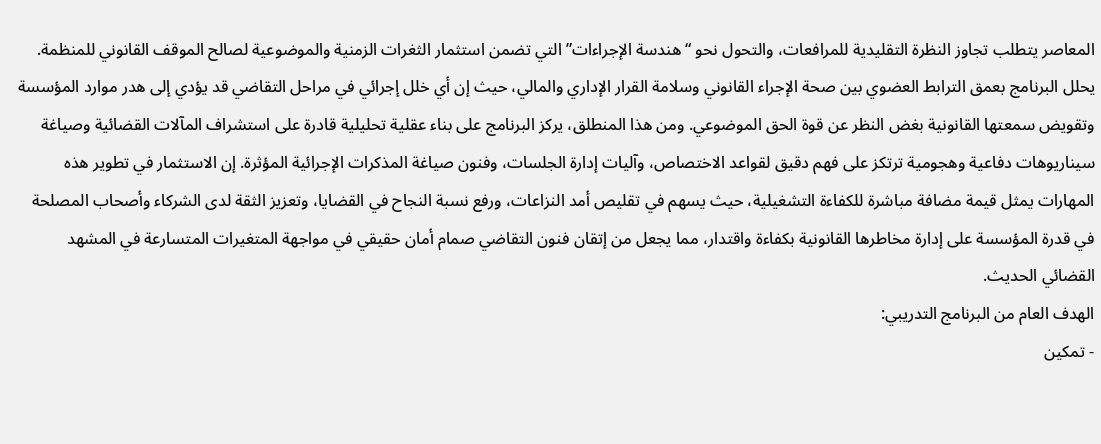المعاصر يتطلب تجاوز النظرة التقليدية للمرافعات، والتحول نحو “هندسة الإجراءات” التي تضمن استثمار الثغرات الزمنية والموضوعية لصالح الموقف القانوني للمنظمة. يحلل البرنامج بعمق الترابط العضوي بين صحة الإجراء القانوني وسلامة القرار الإداري والمالي، حيث إن أي خلل إجرائي في مراحل التقاضي قد يؤدي إلى هدر موارد المؤسسة وتقويض سمعتها القانونية بغض النظر عن قوة الحق الموضوعي. ومن هذا المنطلق، يركز البرنامج على بناء عقلية تحليلية قادرة على استشراف المآلات القضائية وصياغة سيناريوهات دفاعية وهجومية ترتكز على فهم دقيق لقواعد الاختصاص، وآليات إدارة الجلسات، وفنون صياغة المذكرات الإجرائية المؤثرة. إن الاستثمار في تطوير هذه المهارات يمثل قيمة مضافة مباشرة للكفاءة التشغيلية، حيث يسهم في تقليص أمد النزاعات، ورفع نسبة النجاح في القضايا، وتعزيز الثقة لدى الشركاء وأصحاب المصلحة في قدرة المؤسسة على إدارة مخاطرها القانونية بكفاءة واقتدار، مما يجعل من إتقان فنون التقاضي صمام أمان حقيقي في مواجهة المتغيرات المتسارعة في المشهد القضائي الحديث.
الهدف العام من البرنامج التدريبي:
- تمكين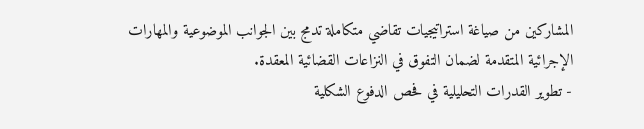المشاركين من صياغة استراتيجيات تقاضي متكاملة تدمج بين الجوانب الموضوعية والمهارات الإجرائية المتقدمة لضمان التفوق في النزاعات القضائية المعقدة.
- تطوير القدرات التحليلية في فحص الدفوع الشكلية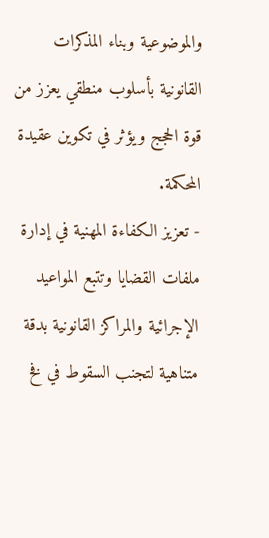والموضوعية وبناء المذكرات القانونية بأسلوب منطقي يعزز من قوة الحجج ويؤثر في تكوين عقيدة المحكمة.
- تعزيز الكفاءة المهنية في إدارة ملفات القضايا وتتبع المواعيد الإجرائية والمراكز القانونية بدقة متناهية لتجنب السقوط في فخ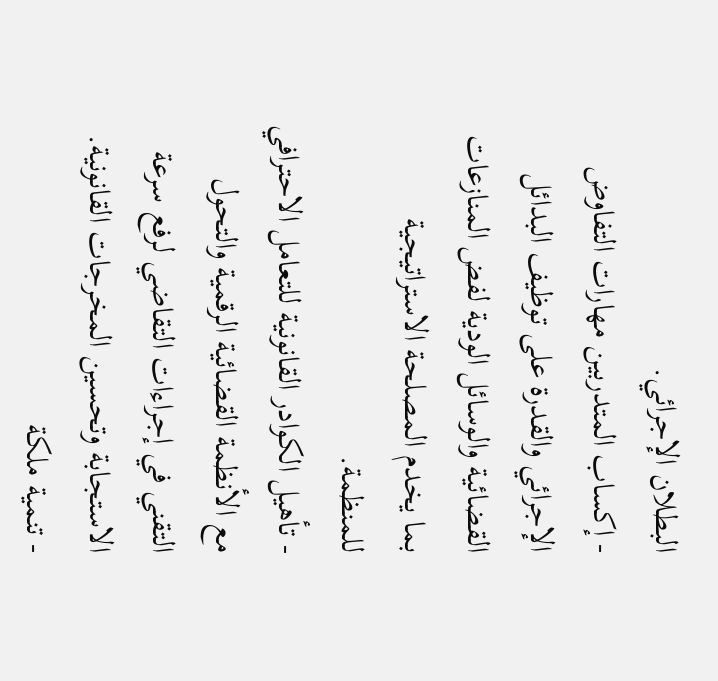البطلان الإجرائي.
- إكساب المتدربين مهارات التفاوض الإجرائي والقدرة على توظيف البدائل القضائية والوسائل الودية لفض المنازعات بما يخدم المصلحة الاستراتيجية للمنظمة.
- تأهيل الكوادر القانونية للتعامل الاحترافي مع الأنظمة القضائية الرقمية والتحول التقني في إجراءات التقاضي لرفع سرعة الاستجابة وتحسين المخرجات القانونية.
- تنمية ملكة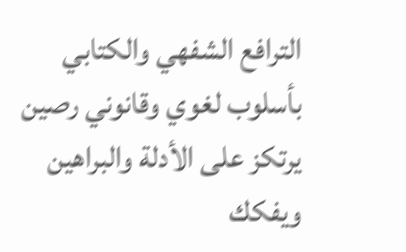الترافع الشفهي والكتابي بأسلوب لغوي وقانوني رصين يرتكز على الأدلة والبراهين ويفكك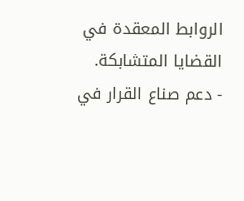الروابط المعقدة في القضايا المتشابكة.
- دعم صناع القرار في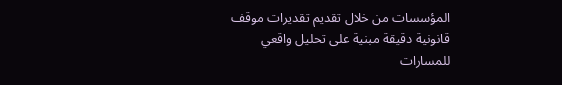المؤسسات من خلال تقديم تقديرات موقف قانونية دقيقة مبنية على تحليل واقعي للمسارات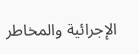الإجرائية والمخاطر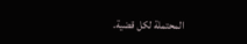المحتملة لكل قضية.